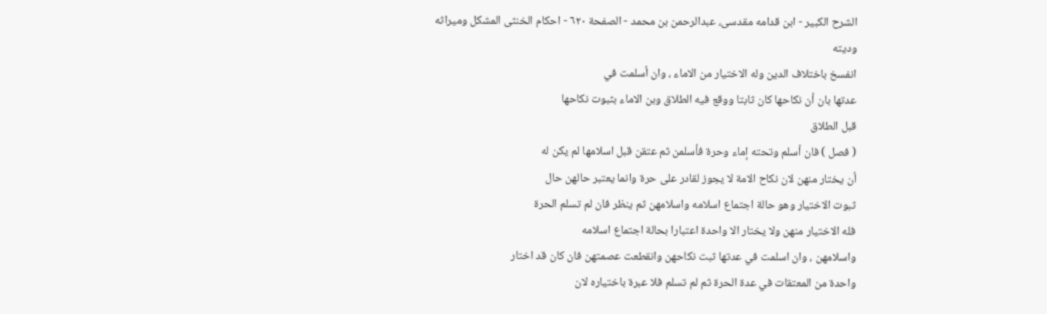الشرح الکبير - ابن قدامه مقدسی، عبدالرحمن بن محمد - الصفحة ٦٢٠ - احكام الخنثى المشكل وميراثه وديته
انفسخ باختلاف الدين وله الاختيار من الاماء ، وان أسلمت في
عدتها بان أن نكاحها كان ثابتا ووقع فيه الطلاق وبن الاماء بثبوت نكاحها
قبل الطلاق
( فصل ) فان أسلم وتحته إماء وحرة فأسلمن ثم عتقن قبل اسلامها لم يكن له
أن يختار منهن لان نكاح الامة لا يجوز لقادر على حرة وانما يعتبر حالهن حال
ثبوت الاختيار وهو حالة اجتماع اسلامه واسلامهن ثم ينظر فان لم تسلم الحرة
فله الاختيار منهن ولا يختار الا واحدة اعتبارا بحالة اجتماع اسلامه
واسلامهن ، وان اسلمت في عدتها ثبت نكاحهن وانقطعت عصمتهن فان كان قد اختار
واحدة من المعتقات في عدة الحرة ثم لم تسلم فلا عبرة باختياره لان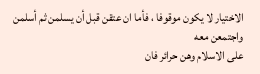الاختيار لا يكون موقوفا ، فأما ان عتقن قبل أن يسلمن ثم أسلمن واجتمعن معه
على الاسلام وهن حرائر فان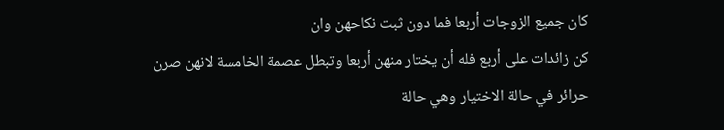كان جميع الزوجات أربعا فما دون ثبت نكاحهن وان
كن زائدات على أربع فله أن يختار منهن أربعا وتبطل عصمة الخامسة لانهن صرن
حرائر في حالة الاختيار وهي حالة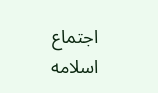اجتماع اسلامه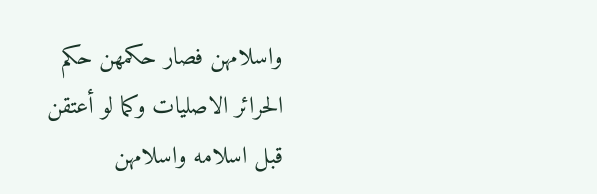واسلامهن فصار حكمهن حكم
الحرائر الاصليات وكما لو أعتقن قبل اسلامه واسلامهن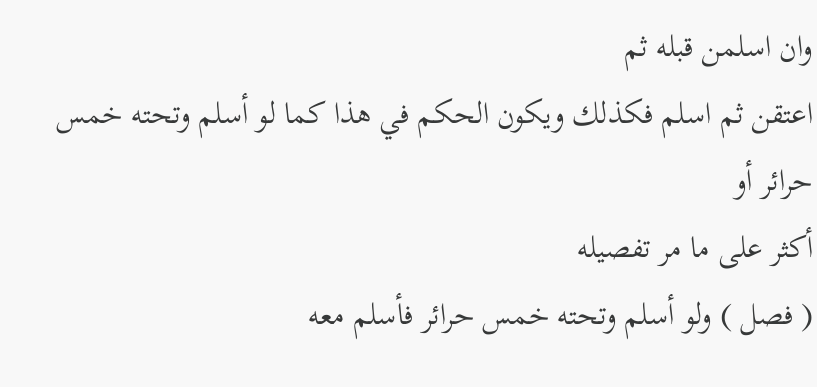وان اسلمن قبله ثم
اعتقن ثم اسلم فكذلك ويكون الحكم في هذا كما لو أسلم وتحته خمس حرائر أو
أكثر على ما مر تفصيله
( فصل ) ولو أسلم وتحته خمس حرائر فأسلم معه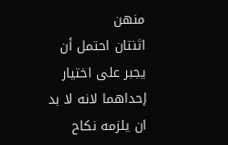منهن
اثنتان احتمل أن يجبر على اختيار إحداهما لانه لا بد ان يلزمه نكاح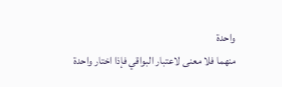واحدة
منهما فلا معنى لاعتبار البواقي فإذا اختار واحدة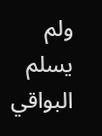ولم يسلم البواقي